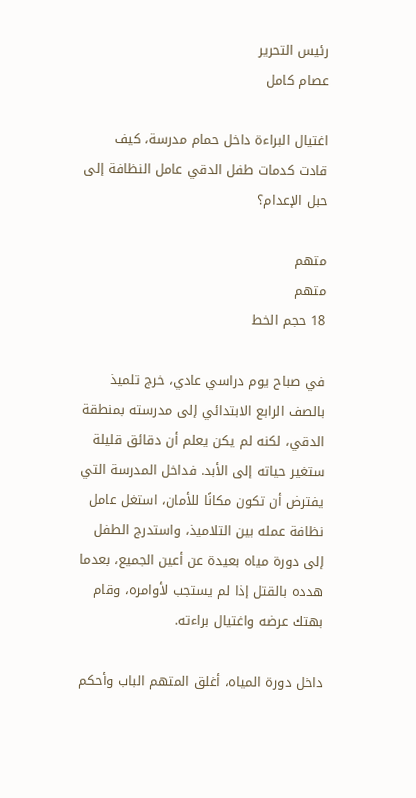رئيس التحرير
عصام كامل

اغتيال البراءة داخل حمام مدرسة، كيف قادت كدمات طفل الدقي عامل النظافة إلى حبل الإعدام؟

متهم
متهم
18 حجم الخط

في صباح يوم دراسي عادي، خرج تلميذ بالصف الرابع الابتدائي إلى مدرسته بمنطقة الدقي، لكنه لم يكن يعلم أن دقائق قليلة ستغير حياته إلى الأبد. فداخل المدرسة التي يفترض أن تكون مكانًا للأمان، استغل عامل نظافة عمله بين التلاميذ، واستدرج الطفل إلى دورة مياه بعيدة عن أعين الجميع، بعدما هدده بالقتل إذا لم يستجب لأوامره، وقام بهتك عرضه واغتيال براءته.

داخل دورة المياه، أغلق المتهم الباب وأحكم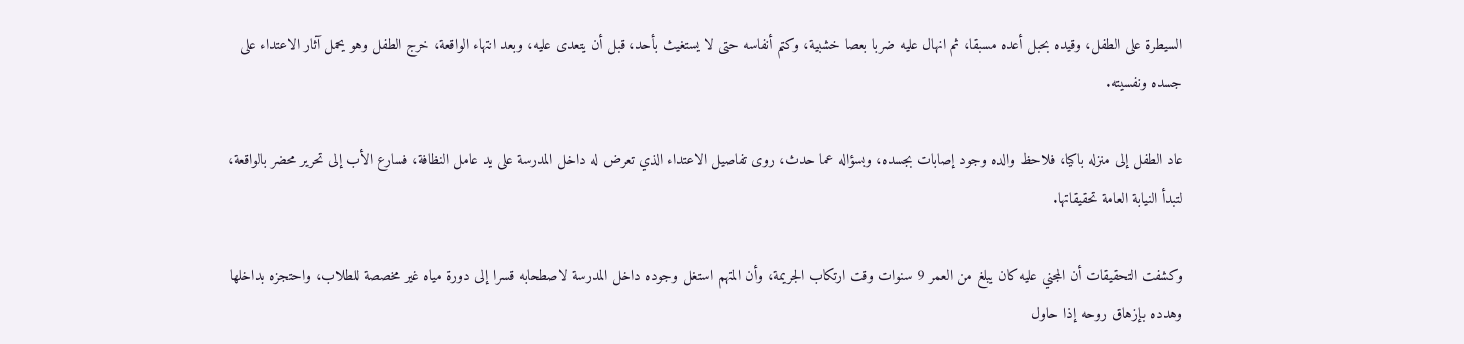السيطرة على الطفل، وقيده بحبل أعده مسبقا، ثم انهال عليه ضربا بعصا خشبية، وكتم أنفاسه حتى لا يستغيث بأحد، قبل أن يتعدى عليه، وبعد انتهاء الواقعة، خرج الطفل وهو يحمل آثار الاعتداء على جسده ونفسيته.

عاد الطفل إلى منزله باكيا، فلاحظ والده وجود إصابات بجسده، وبسؤاله عما حدث، روى تفاصيل الاعتداء الذي تعرض له داخل المدرسة على يد عامل النظافة، فسارع الأب إلى تحرير محضر بالواقعة، لتبدأ النيابة العامة تحقيقاتها.

وكشفت التحقيقات أن المجني عليه كان يبلغ من العمر 9 سنوات وقت ارتكاب الجريمة، وأن المتهم استغل وجوده داخل المدرسة لاصطحابه قسرا إلى دورة مياه غير مخصصة للطلاب، واحتجزه بداخلها وهدده بإزهاق روحه إذا حاول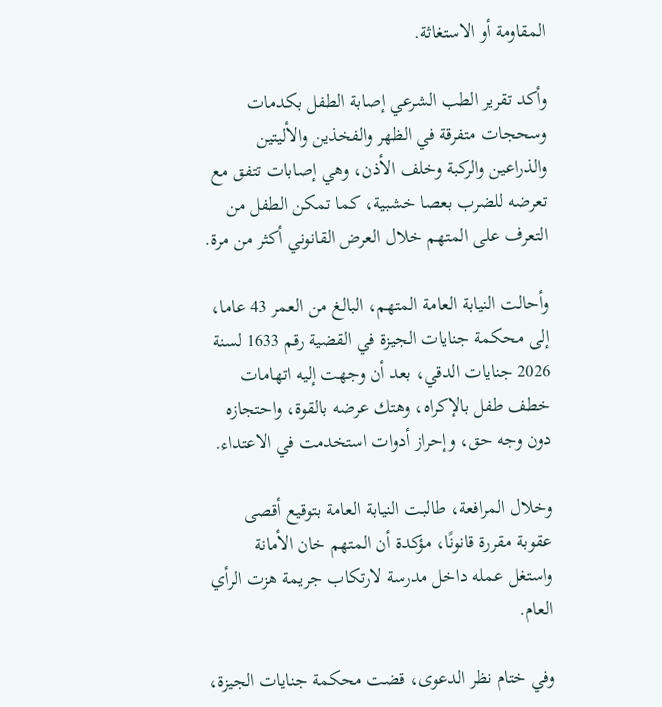المقاومة أو الاستغاثة.

وأكد تقرير الطب الشرعي إصابة الطفل بكدمات وسحجات متفرقة في الظهر والفخذين والأليتين والذراعين والركبة وخلف الأذن، وهي إصابات تتفق مع تعرضه للضرب بعصا خشبية، كما تمكن الطفل من التعرف على المتهم خلال العرض القانوني أكثر من مرة.

وأحالت النيابة العامة المتهم، البالغ من العمر 43 عاما، إلى محكمة جنايات الجيزة في القضية رقم 1633 لسنة 2026 جنايات الدقي، بعد أن وجهت إليه اتهامات خطف طفل بالإكراه، وهتك عرضه بالقوة، واحتجازه دون وجه حق، وإحراز أدوات استخدمت في الاعتداء.

وخلال المرافعة، طالبت النيابة العامة بتوقيع أقصى عقوبة مقررة قانونًا، مؤكدة أن المتهم خان الأمانة واستغل عمله داخل مدرسة لارتكاب جريمة هزت الرأي العام.

وفي ختام نظر الدعوى، قضت محكمة جنايات الجيزة،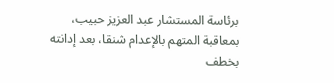برئاسة المستشار عبد العزيز حبيب، بمعاقبة المتهم بالإعدام شنقا، بعد إدانته بخطف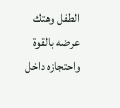الطفل وهتك عرضه بالقوة واحتجازه داخل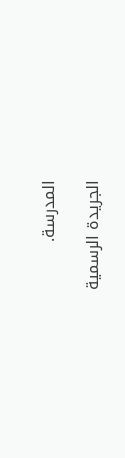المدرسة.

الجريدة الرسمية